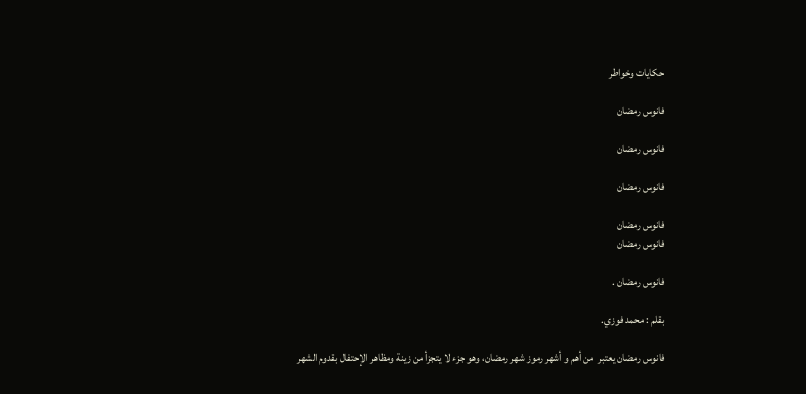حكايات وخواطر

فانوس رمضان

فانوس رمضان

فانوس رمضان

فانوس رمضان
فانوس رمضان

فانوس رمضان .

بقلم : محمد فوزي.

فانوس رمضان يعتبر  من أهم و أشهر رموز شهر رمضان، وهو جزء لا يتجزأ من زينة ومظاهر الإحتفال بقدوم الشهر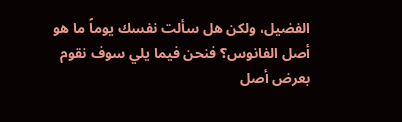الفضيل، ولكن هل سألت نفسك يوماً ما هو أصل الفانوس؟ فنحن فيما يلي سوف نقوم بعرض أصل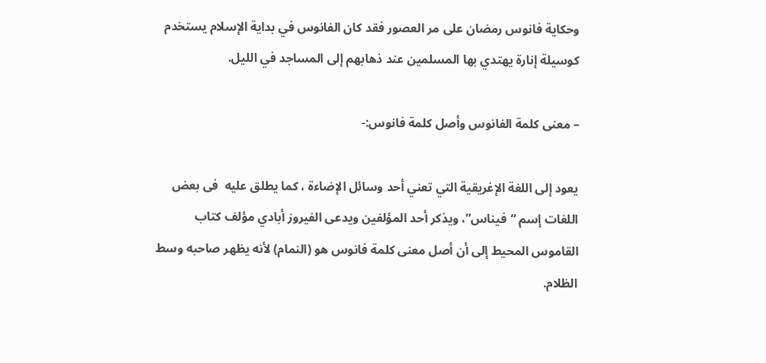وحكاية فانوس رمضان على مر العصور فقد كان الفانوس في بداية الإسلام يستخدم كوسيلة إنارة يهتدي بها المسلمين عند ذهابهم إلى المساجد في الليل.

– معنى كلمة الفانوس وأصل كلمة فانوس:-

يعود إلى اللغة الإغريقية التي تعني أحد وسائل الإضاءة ، كما يطلق عليه  فى بعض اللغات إسم “فيناس”، ويذكر أحد المؤلفين ويدعى الفيروز أبادي مؤلف كتاب القاموس المحيط إلى أن أصل معنى كلمة فانوس هو (النمام) لأنه يظهر صاحبه وسط الظلام.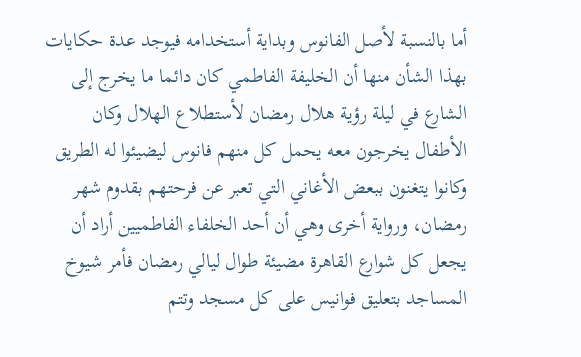أما بالنسبة لأصل الفانوس وبداية أستخدامه فيوجد عدة حكايات بهذا الشأن منها أن الخليفة الفاطمي كان دائما ما يخرج إلى الشارع في ليلة رؤية هلال رمضان لأستطلاع الهلال وكان الأطفال يخرجون معه يحمل كل منهم فانوس ليضيئوا له الطريق وكانوا يتغنون ببعض الأغاني التي تعبر عن فرحتهم بقدوم شهر رمضان، ورواية أخرى وهي أن أحد الخلفاء الفاطميين أراد أن يجعل كل شوارع القاهرة مضيئة طوال ليالي رمضان فأمر شيوخ المساجد بتعليق فوانيس على كل مسجد وتتم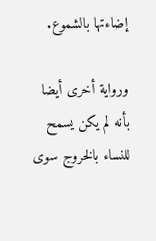إضاءتها بالشموع.

ورواية أخرى أيضا بأنه لم يكن يسمح للنساء بالخروج سوى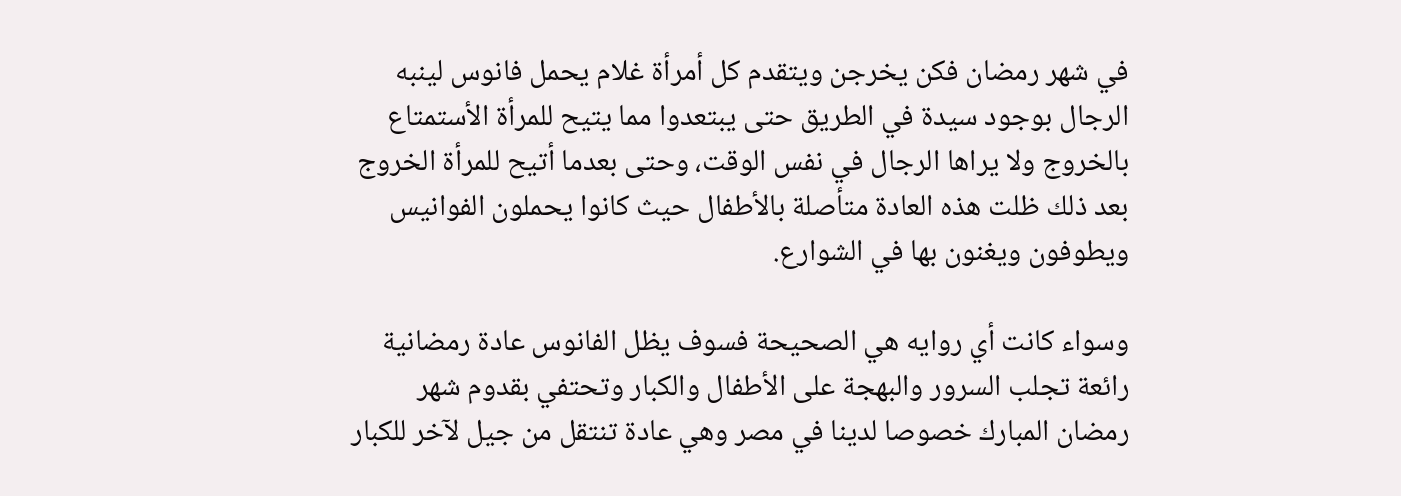في شهر رمضان فكن يخرجن ويتقدم كل أمرأة غلام يحمل فانوس لينبه الرجال بوجود سيدة في الطريق حتى يبتعدوا مما يتيح للمرأة الأستمتاع بالخروج ولا يراها الرجال في نفس الوقت، وحتى بعدما أتيح للمرأة الخروج بعد ذلك ظلت هذه العادة متأصلة بالأطفال حيث كانوا يحملون الفوانيس ويطوفون ويغنون بها في الشوارع.

وسواء كانت أي روايه هي الصحيحة فسوف يظل الفانوس عادة رمضانية رائعة تجلب السرور والبهجة على الأطفال والكبار وتحتفي بقدوم شهر رمضان المبارك خصوصا لدينا في مصر وهي عادة تنتقل من جيل لآخر للكبار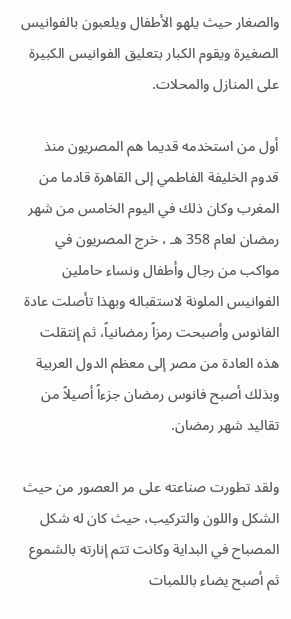والصغار حيث يلهو الأطفال ويلعبون بالفوانيس الصغيرة ويقوم الكبار بتعليق الفوانيس الكبيرة على المنازل والمحلات.

أول من استخدمه قديما هم المصريون منذ قدوم الخليفة الفاطمي إلى القاهرة قادما من المغرب وكان ذلك في اليوم الخامس من شهر رمضان لعام 358 هـ ، خرج المصريون في مواكب من رجال وأطفال ونساء حاملين الفوانيس الملونة لاستقباله وبهذا تأصلت عادة الفانوس وأصبحت رمزاً رمضانياً، ثم إنتقلت هذه العادة من مصر إلى معظم الدول العربية وبذلك أصبح فانوس رمضان جزءاً أصيلاً من تقاليد شهر رمضان.

ولقد تطورت صناعته على مر العصور من حيث الشكل واللون والتركيب، حيث كان له شكل المصباح في البداية وكانت تتم إنارته بالشموع ثم أصبح يضاء باللمبات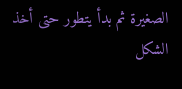الصغيرة ثم بدأ يتطور حتى أخذ الشكل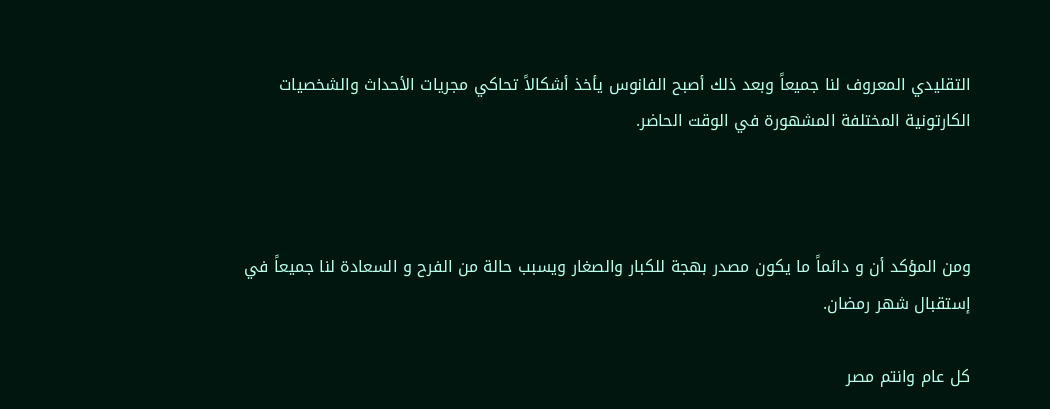التقليدي المعروف لنا جميعاً وبعد ذلك أصبح الفانوس يأخذ أشكالاً تحاكي مجريات الأحداث والشخصيات الكارتونية المختلفة المشهورة في الوقت الحاضر.



ومن المؤكد أن و دائماً ما يكون مصدر بهجة للكبار والصغار ويسبب حالة من الفرح و السعادة لنا جميعاً في إستقبال شهر رمضان.

كل عام وانتم مصر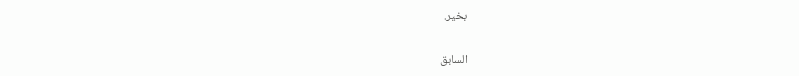بخير.

السابق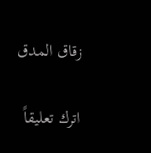زقاق المدق

اترك تعليقاً